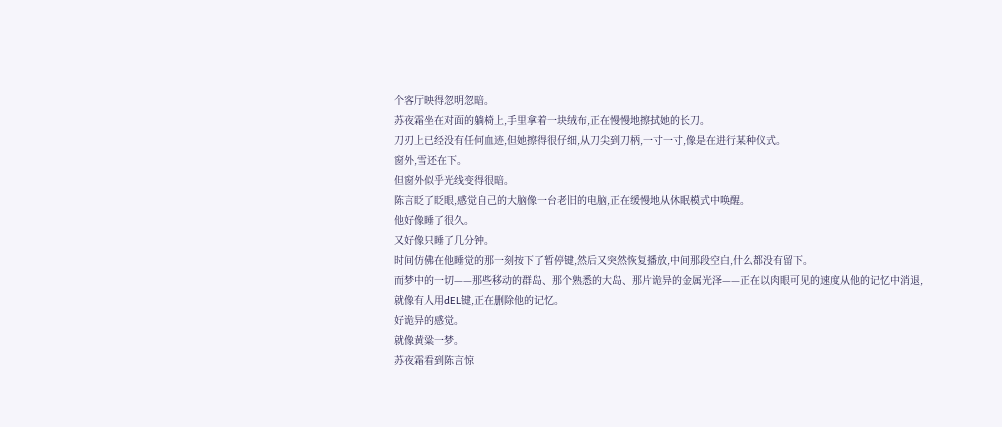个客厅映得忽明忽暗。
苏夜霜坐在对面的躺椅上,手里拿着一块绒布,正在慢慢地擦拭她的长刀。
刀刃上已经没有任何血迹,但她擦得很仔细,从刀尖到刀柄,一寸一寸,像是在进行某种仪式。
窗外,雪还在下。
但窗外似乎光线变得很暗。
陈言眨了眨眼,感觉自己的大脑像一台老旧的电脑,正在缓慢地从休眠模式中唤醒。
他好像睡了很久。
又好像只睡了几分钟。
时间仿佛在他睡觉的那一刻按下了暂停键,然后又突然恢复播放,中间那段空白,什么都没有留下。
而梦中的一切——那些移动的群岛、那个熟悉的大岛、那片诡异的金属光泽——正在以肉眼可见的速度从他的记忆中消退,就像有人用dEL键,正在删除他的记忆。
好诡异的感觉。
就像黄粱一梦。
苏夜霜看到陈言惊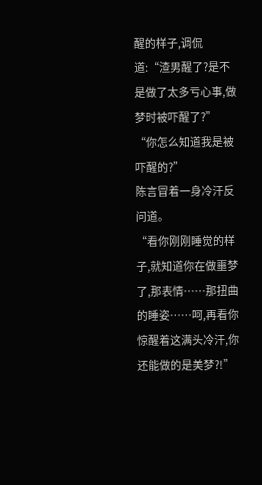醒的样子,调侃道:“渣男醒了?是不是做了太多亏心事,做梦时被吓醒了?”
“你怎么知道我是被吓醒的?”
陈言冒着一身冷汗反问道。
“看你刚刚睡觉的样子,就知道你在做噩梦了,那表情……那扭曲的睡姿……呵,再看你惊醒着这满头冷汗,你还能做的是美梦?!”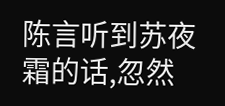陈言听到苏夜霜的话,忽然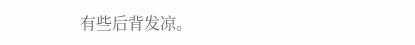有些后背发凉。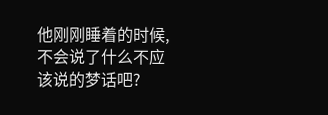他刚刚睡着的时候,不会说了什么不应该说的梦话吧?